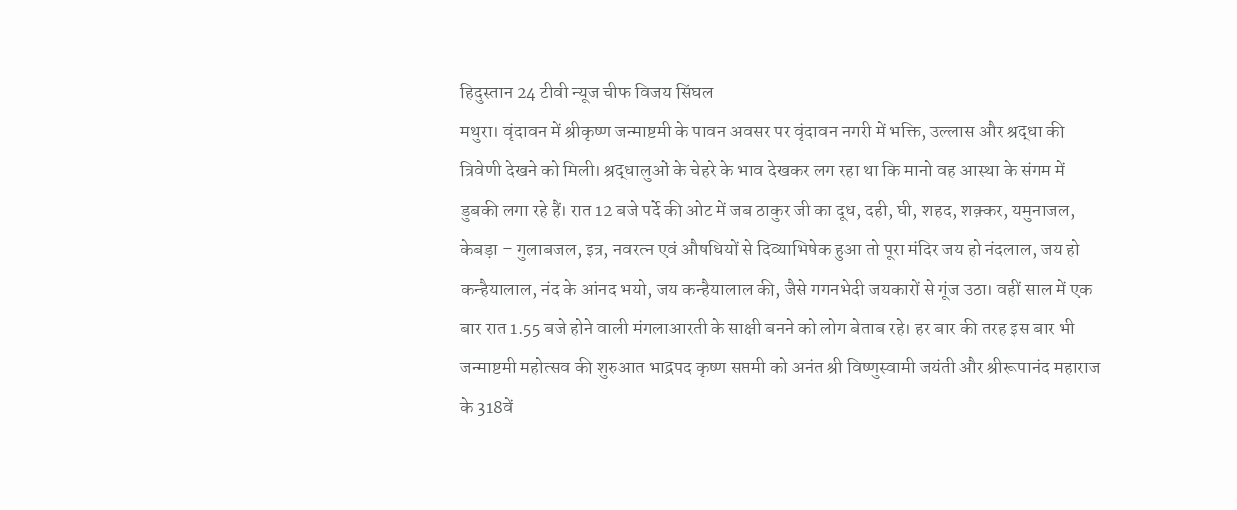हिदुस्तान 24 टीवी न्यूज चीफ विजय सिंघल
मथुरा। वृंदावन में श्रीकृष्ण जन्माष्टमी के पावन अवसर पर वृंदावन नगरी में भक्ति, उल्लास और श्रद्धा की त्रिवेणी देखने को मिली। श्रद्धालुओं के चेहरे के भाव देखकर लग रहा था कि मानो वह आस्था के संगम में डुबकी लगा रहे हैं। रात 12 बजे पर्दे की ओट में जब ठाकुर जी का दूध, दही, घी, शहद, शक़्कर, यमुनाजल, केबड़ा – गुलाबजल, इत्र, नवरत्न एवं औषधियों से दिव्याभिषेक हुआ तो पूरा मंदिर जय हो नंदलाल, जय हो कन्हैयालाल, नंद के आंनद भयो, जय कन्हैयालाल की, जैसे गगनभेदी जयकारों से गूंज उठा। वहीं साल में एक बार रात 1.55 बजे होने वाली मंगलाआरती के साक्षी बनने को लोग बेताब रहे। हर बार की तरह इस बार भी जन्माष्टमी महोत्सव की शुरुआत भाद्रपद कृष्ण सप्तमी को अनंत श्री विष्णुस्वामी जयंती और श्रीरूपानंद महाराज के 318वें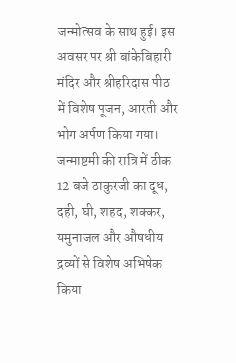जन्मोत्सव के साथ हुई। इस अवसर पर श्री बांकेबिहारी मंदिर और श्रीहरिदास पीठ में विशेष पूजन, आरती और भोग अर्पण किया गया। जन्माष्टमी की रात्रि में ठीक 12 बजे ठाकुरजी का दूध, दही, घी, शहद, शक्कर, यमुनाजल और औषधीय द्रव्यों से विशेष अभिषेक किया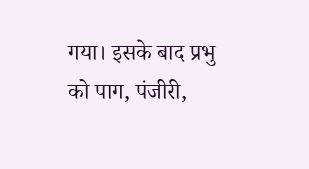गया। इसके बाद प्रभु को पाग, पंजीरी,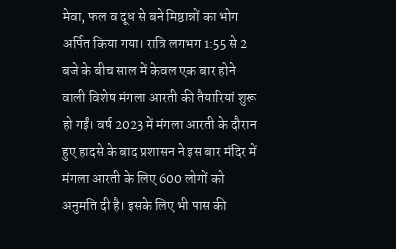मेवा, फल व दूध से बने मिष्ठान्नों का भोग अर्पित किया गया। रात्रि लगभग 1:55 से 2 बजे के बीच साल में केवल एक बार होने वाली विशेष मंगला आरती की तैयारियां शुरू हो गईं। वर्ष 2023 में मंगला आरती के दौरान हुए हादसे के बाद प्रशासन ने इस बार मंदिर में मंगला आरती के लिए 600 लोगों को अनुमति दी है। इसके लिए भी पास की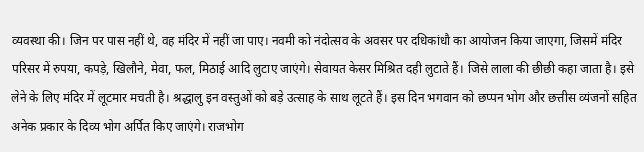व्यवस्था की। जिन पर पास नहीं थे, वह मंदिर में नहीं जा पाए। नवमी को नंदोत्सव के अवसर पर दधिकांधौ का आयोजन किया जाएगा, जिसमें मंदिर परिसर में रुपया, कपड़े, खिलौने, मेवा, फल, मिठाई आदि लुटाए जाएंगे। सेवायत केसर मिश्रित दही लुटाते हैं। जिसे लाला की छीछी कहा जाता है। इसे लेने के लिए मंदिर में लूटमार मचती है। श्रद्धालु इन वस्तुओं को बड़े उत्साह के साथ लूटते हैं। इस दिन भगवान को छप्पन भोग और छत्तीस व्यंजनों सहित अनेक प्रकार के दिव्य भोग अर्पित किए जाएंगे। राजभोग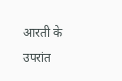आरती के उपरांत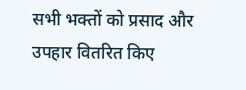सभी भक्तों को प्रसाद और उपहार वितरित किए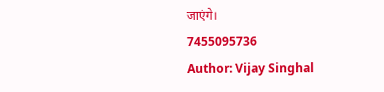जाएंगे।
7455095736
Author: Vijay Singhal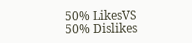50% LikesVS
50% Dislikes